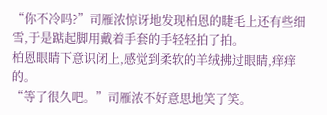“你不冷吗?”司雁浓惊讶地发现柏恩的睫毛上还有些细雪,于是踮起脚用戴着手套的手轻轻拍了拍。
柏恩眼睛下意识闭上,感觉到柔软的羊绒拂过眼睛,痒痒的。
“等了很久吧。”司雁浓不好意思地笑了笑。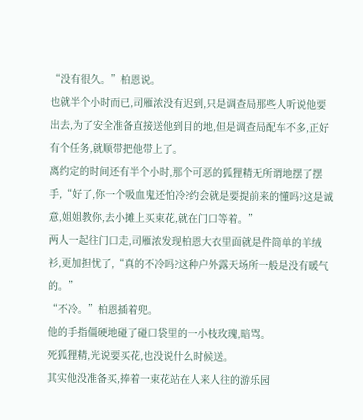“没有很久。”柏恩说。
也就半个小时而已,司雁浓没有迟到,只是调查局那些人听说他要出去,为了安全准备直接送他到目的地,但是调查局配车不多,正好有个任务,就顺带把他带上了。
离约定的时间还有半个小时,那个可恶的狐狸精无所谓地摆了摆手,“好了,你一个吸血鬼还怕冷?约会就是要提前来的懂吗?这是诚意,姐姐教你,去小摊上买束花,就在门口等着。”
两人一起往门口走,司雁浓发现柏恩大衣里面就是件简单的羊绒衫,更加担忧了,“真的不冷吗?这种户外露天场所一般是没有暖气的。”
“不冷。”柏恩插着兜。
他的手指僵硬地碰了碰口袋里的一小枝玫瑰,暗骂。
死狐狸精,光说要买花,也没说什么时候送。
其实他没准备买,捧着一束花站在人来人往的游乐园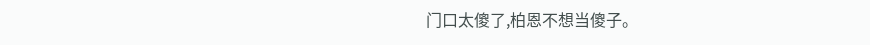门口太傻了,柏恩不想当傻子。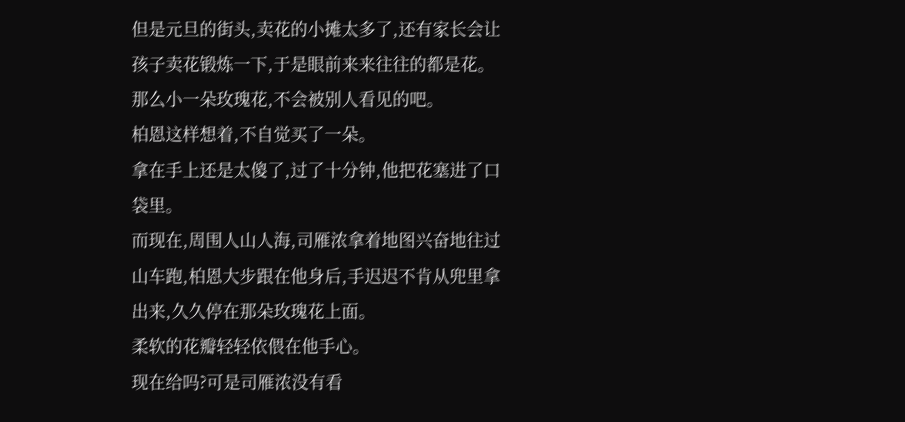但是元旦的街头,卖花的小摊太多了,还有家长会让孩子卖花锻炼一下,于是眼前来来往往的都是花。
那么小一朵玫瑰花,不会被别人看见的吧。
柏恩这样想着,不自觉买了一朵。
拿在手上还是太傻了,过了十分钟,他把花塞进了口袋里。
而现在,周围人山人海,司雁浓拿着地图兴奋地往过山车跑,柏恩大步跟在他身后,手迟迟不肯从兜里拿出来,久久停在那朵玫瑰花上面。
柔软的花瓣轻轻依偎在他手心。
现在给吗?可是司雁浓没有看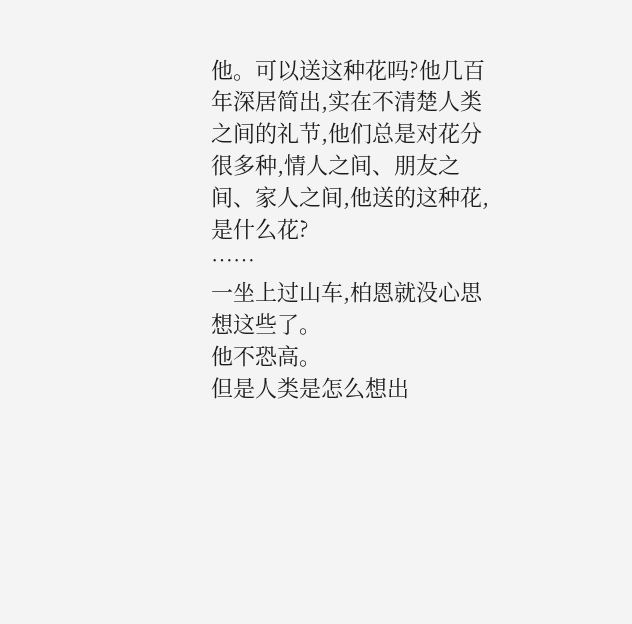他。可以送这种花吗?他几百年深居简出,实在不清楚人类之间的礼节,他们总是对花分很多种,情人之间、朋友之间、家人之间,他送的这种花,是什么花?
……
一坐上过山车,柏恩就没心思想这些了。
他不恐高。
但是人类是怎么想出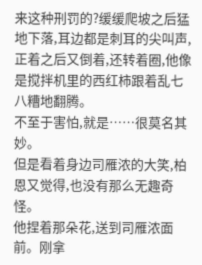来这种刑罚的?缓缓爬坡之后猛地下落,耳边都是刺耳的尖叫声,正着之后又倒着,还转着圈,他像是搅拌机里的西红柿跟着乱七八糟地翻腾。
不至于害怕,就是……很莫名其妙。
但是看着身边司雁浓的大笑,柏恩又觉得,也没有那么无趣奇怪。
他捏着那朵花,送到司雁浓面前。刚拿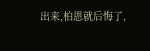出来,柏恩就后悔了,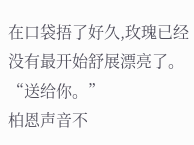在口袋捂了好久,玫瑰已经没有最开始舒展漂亮了。
“送给你。”
柏恩声音不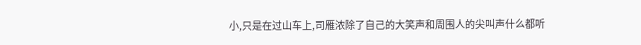小,只是在过山车上,司雁浓除了自己的大笑声和周围人的尖叫声什么都听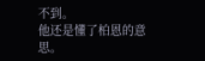不到。
他还是懂了柏恩的意思。